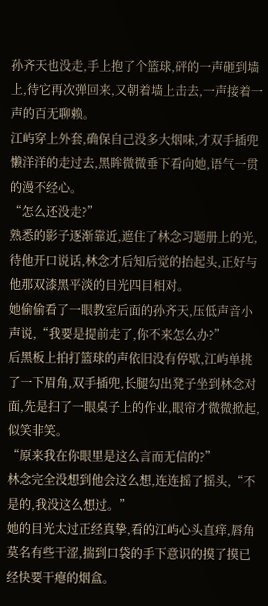孙齐天也没走,手上抱了个篮球,砰的一声砸到墙上,待它再次弹回来,又朝着墙上击去,一声接着一声的百无聊赖。
江屿穿上外套,确保自己没多大烟味,才双手插兜懒洋洋的走过去,黑眸微微垂下看向她,语气一贯的漫不经心。
“怎么还没走?”
熟悉的影子逐渐靠近,遮住了林念习题册上的光,待他开口说话,林念才后知后觉的抬起头,正好与他那双漆黑平淡的目光四目相对。
她偷偷看了一眼教室后面的孙齐天,压低声音小声说,“我要是提前走了,你不来怎么办?”
后黑板上拍打篮球的声依旧没有停歇,江屿单挑了一下眉角,双手插兜,长腿勾出凳子坐到林念对面,先是扫了一眼桌子上的作业,眼帘才微微掀起,似笑非笑。
“原来我在你眼里是这么言而无信的?”
林念完全没想到他会这么想,连连摇了摇头,“不是的,我没这么想过。”
她的目光太过正经真挚,看的江屿心头直痒,唇角莫名有些干涩,揣到口袋的手下意识的摸了摸已经快要干瘪的烟盒。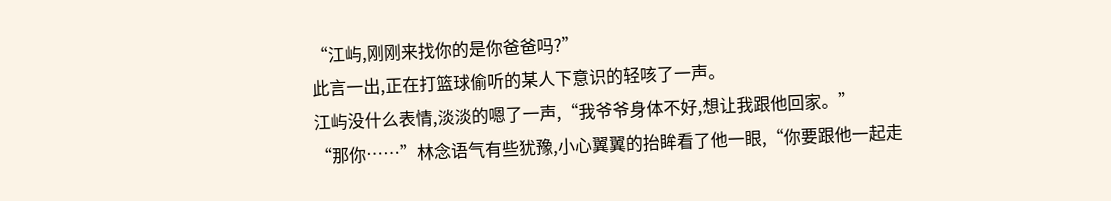“江屿,刚刚来找你的是你爸爸吗?”
此言一出,正在打篮球偷听的某人下意识的轻咳了一声。
江屿没什么表情,淡淡的嗯了一声,“我爷爷身体不好,想让我跟他回家。”
“那你……”林念语气有些犹豫,小心翼翼的抬眸看了他一眼,“你要跟他一起走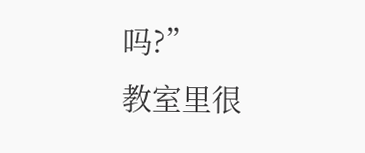吗?”
教室里很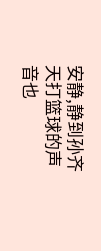安静,静到孙齐天打篮球的声音也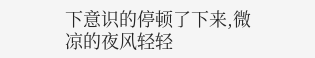下意识的停顿了下来,微凉的夜风轻轻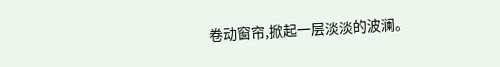卷动窗帘,掀起一层淡淡的波澜。